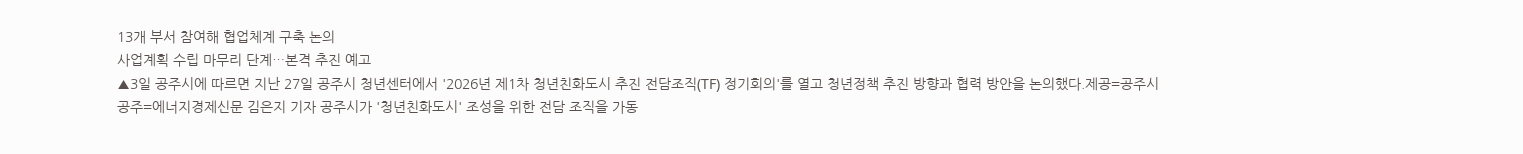13개 부서 참여해 협업체계 구축 논의
사업계획 수립 마무리 단계…본격 추진 예고
▲3일 공주시에 따르면 지난 27일 공주시 청년센터에서 '2026년 제1차 청년친화도시 추진 전담조직(TF) 정기회의'를 열고 청년정책 추진 방향과 협력 방안을 논의했다.제공=공주시
공주=에너지경제신문 김은지 기자 공주시가 '청년친화도시' 조성을 위한 전담 조직을 가동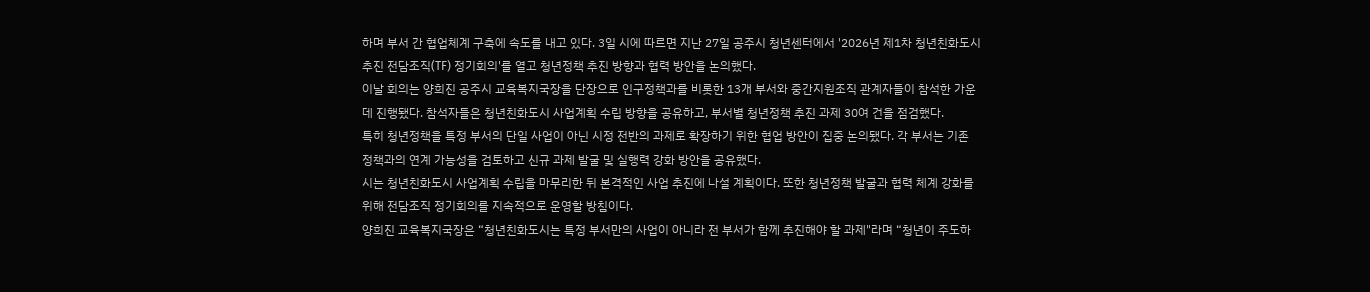하며 부서 간 협업체계 구축에 속도를 내고 있다. 3일 시에 따르면 지난 27일 공주시 청년센터에서 '2026년 제1차 청년친화도시 추진 전담조직(TF) 정기회의'를 열고 청년정책 추진 방향과 협력 방안을 논의했다.
이날 회의는 양희진 공주시 교육복지국장을 단장으로 인구정책과를 비롯한 13개 부서와 중간지원조직 관계자들이 참석한 가운데 진행됐다. 참석자들은 청년친화도시 사업계획 수립 방향을 공유하고, 부서별 청년정책 추진 과제 30여 건을 점검했다.
특히 청년정책을 특정 부서의 단일 사업이 아닌 시정 전반의 과제로 확장하기 위한 협업 방안이 집중 논의됐다. 각 부서는 기존 정책과의 연계 가능성을 검토하고 신규 과제 발굴 및 실행력 강화 방안을 공유했다.
시는 청년친화도시 사업계획 수립을 마무리한 뒤 본격적인 사업 추진에 나설 계획이다. 또한 청년정책 발굴과 협력 체계 강화를 위해 전담조직 정기회의를 지속적으로 운영할 방침이다.
양희진 교육복지국장은 “청년친화도시는 특정 부서만의 사업이 아니라 전 부서가 함께 추진해야 할 과제"라며 “청년이 주도하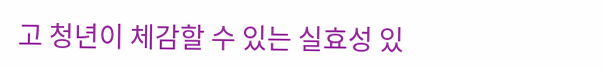고 청년이 체감할 수 있는 실효성 있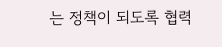는 정책이 되도록 협력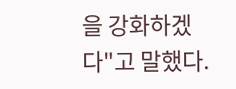을 강화하겠다"고 말했다.